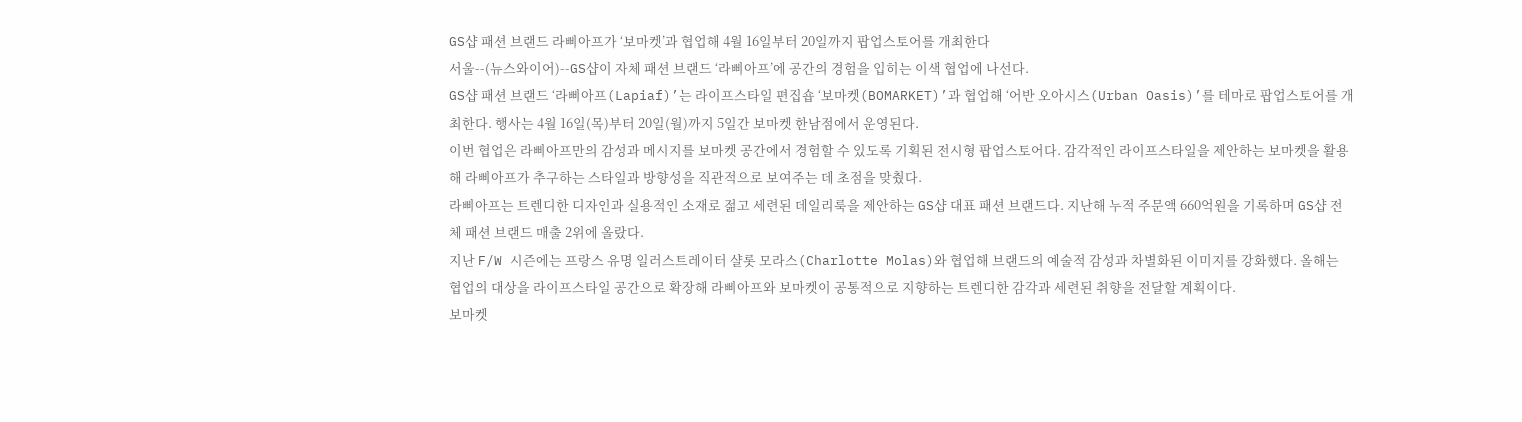GS샵 패션 브랜드 라삐아프가 ‘보마켓’과 협업해 4월 16일부터 20일까지 팝업스토어를 개최한다
서울--(뉴스와이어)--GS샵이 자체 패션 브랜드 ‘라삐아프’에 공간의 경험을 입히는 이색 협업에 나선다.
GS샵 패션 브랜드 ‘라삐아프(Lapiaf)’는 라이프스타일 편집숍 ‘보마켓(BOMARKET)’과 협업해 ‘어반 오아시스(Urban Oasis)’를 테마로 팝업스토어를 개최한다. 행사는 4월 16일(목)부터 20일(월)까지 5일간 보마켓 한남점에서 운영된다.
이번 협업은 라삐아프만의 감성과 메시지를 보마켓 공간에서 경험할 수 있도록 기획된 전시형 팝업스토어다. 감각적인 라이프스타일을 제안하는 보마켓을 활용해 라삐아프가 추구하는 스타일과 방향성을 직관적으로 보여주는 데 초점을 맞췄다.
라삐아프는 트렌디한 디자인과 실용적인 소재로 젊고 세련된 데일리룩을 제안하는 GS샵 대표 패션 브랜드다. 지난해 누적 주문액 660억원을 기록하며 GS샵 전체 패션 브랜드 매출 2위에 올랐다.
지난 F/W 시즌에는 프랑스 유명 일러스트레이터 샬롯 모라스(Charlotte Molas)와 협업해 브랜드의 예술적 감성과 차별화된 이미지를 강화했다. 올해는 협업의 대상을 라이프스타일 공간으로 확장해 라삐아프와 보마켓이 공통적으로 지향하는 트렌디한 감각과 세련된 취향을 전달할 계획이다.
보마켓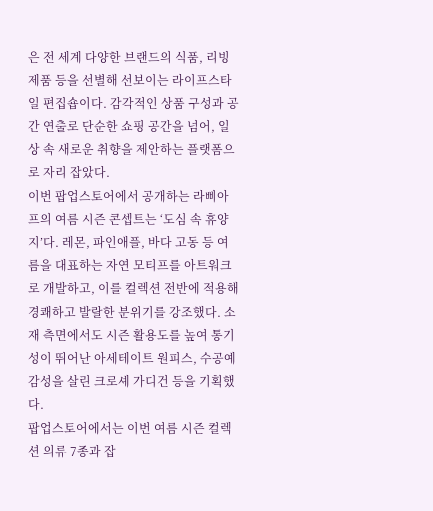은 전 세계 다양한 브랜드의 식품, 리빙 제품 등을 선별해 선보이는 라이프스타일 편집숍이다. 감각적인 상품 구성과 공간 연출로 단순한 쇼핑 공간을 넘어, 일상 속 새로운 취향을 제안하는 플랫폼으로 자리 잡았다.
이번 팝업스토어에서 공개하는 라삐아프의 여름 시즌 콘셉트는 ‘도심 속 휴양지’다. 레몬, 파인애플, 바다 고동 등 여름을 대표하는 자연 모티프를 아트워크로 개발하고, 이를 컬렉션 전반에 적용해 경쾌하고 발랄한 분위기를 강조했다. 소재 측면에서도 시즌 활용도를 높여 통기성이 뛰어난 아세테이트 원피스, 수공예 감성을 살린 크로셰 가디건 등을 기획했다.
팝업스토어에서는 이번 여름 시즌 컬렉션 의류 7종과 잡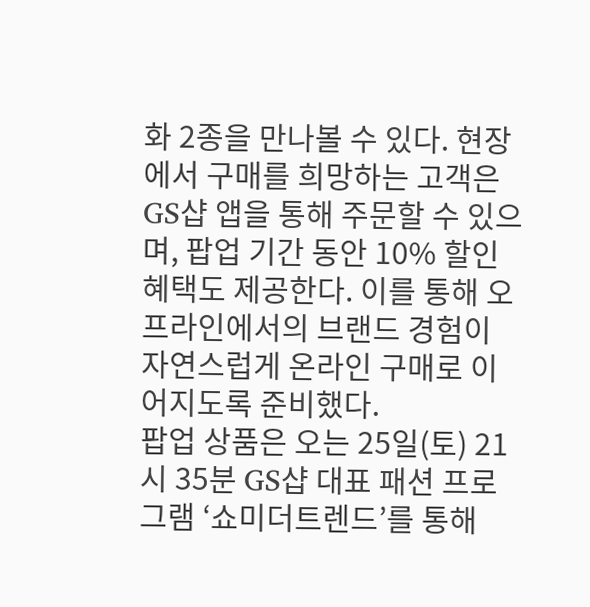화 2종을 만나볼 수 있다. 현장에서 구매를 희망하는 고객은 GS샵 앱을 통해 주문할 수 있으며, 팝업 기간 동안 10% 할인 혜택도 제공한다. 이를 통해 오프라인에서의 브랜드 경험이 자연스럽게 온라인 구매로 이어지도록 준비했다.
팝업 상품은 오는 25일(토) 21시 35분 GS샵 대표 패션 프로그램 ‘쇼미더트렌드’를 통해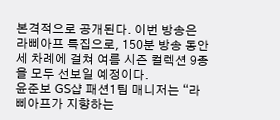본격적으로 공개된다. 이번 방송은 라삐아프 특집으로, 150분 방송 동안 세 차례에 걸쳐 여름 시즌 컬렉션 9종을 모두 선보일 예정이다.
윤준보 GS샵 패션1팀 매니저는 “라삐아프가 지향하는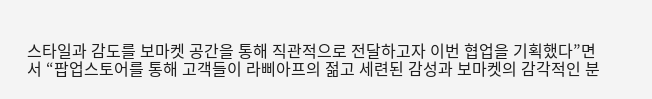스타일과 감도를 보마켓 공간을 통해 직관적으로 전달하고자 이번 협업을 기획했다”면서 “팝업스토어를 통해 고객들이 라삐아프의 젊고 세련된 감성과 보마켓의 감각적인 분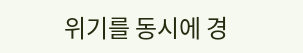위기를 동시에 경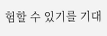험할 수 있기를 기대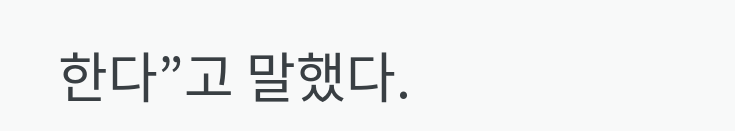한다”고 말했다.